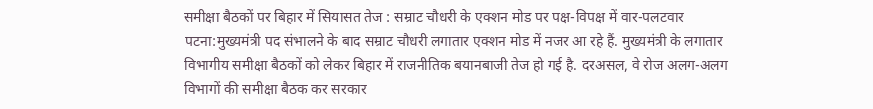समीक्षा बैठकों पर बिहार में सियासत तेज : सम्राट चौधरी के एक्शन मोड पर पक्ष-विपक्ष में वार-पलटवार
पटना:मुख्यमंत्री पद संभालने के बाद सम्राट चौधरी लगातार एक्शन मोड में नजर आ रहे हैं. मुख्यमंत्री के लगातार विभागीय समीक्षा बैठकों को लेकर बिहार में राजनीतिक बयानबाजी तेज हो गई है. दरअसल, वे रोज अलग-अलग विभागों की समीक्षा बैठक कर सरकार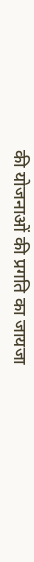की योजनाओं की प्रगति का जायजा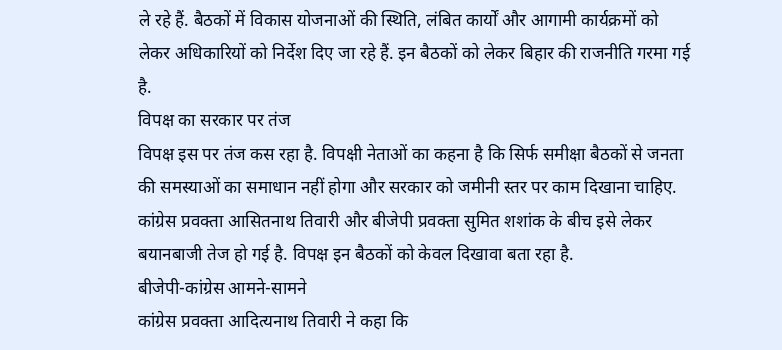ले रहे हैं. बैठकों में विकास योजनाओं की स्थिति, लंबित कार्यों और आगामी कार्यक्रमों को लेकर अधिकारियों को निर्देश दिए जा रहे हैं. इन बैठकों को लेकर बिहार की राजनीति गरमा गई है.
विपक्ष का सरकार पर तंज
विपक्ष इस पर तंज कस रहा है. विपक्षी नेताओं का कहना है कि सिर्फ समीक्षा बैठकों से जनता की समस्याओं का समाधान नहीं होगा और सरकार को जमीनी स्तर पर काम दिखाना चाहिए. कांग्रेस प्रवक्ता आसितनाथ तिवारी और बीजेपी प्रवक्ता सुमित शशांक के बीच इसे लेकर बयानबाजी तेज हो गई है. विपक्ष इन बैठकों को केवल दिखावा बता रहा है.
बीजेपी-कांग्रेस आमने-सामने
कांग्रेस प्रवक्ता आदित्यनाथ तिवारी ने कहा कि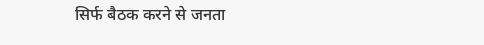सिर्फ बैठक करने से जनता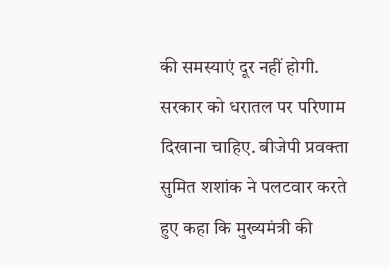की समस्याएं दूर नहीं होगी. सरकार को धरातल पर परिणाम दिखाना चाहिए. बीजेपी प्रवक्ता सुमित शशांक ने पलटवार करते हुए कहा कि मुख्यमंत्री की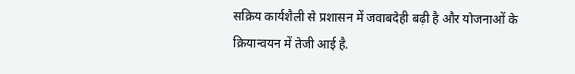सक्रिय कार्यशैली से प्रशासन में जवाबदेही बढ़ी है और योजनाओं के क्रियान्वयन में तेजी आई है.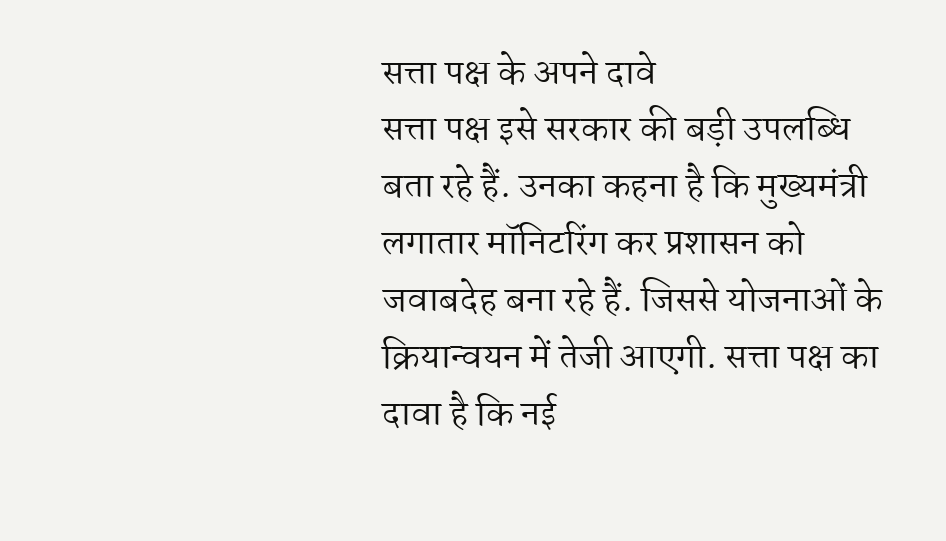सत्ता पक्ष के अपने दावे
सत्ता पक्ष इसे सरकार की बड़ी उपलब्धि बता रहे हैं. उनका कहना है कि मुख्यमंत्री लगातार मॉनिटरिंग कर प्रशासन को जवाबदेह बना रहे हैं. जिससे योजनाओं के क्रियान्वयन में तेजी आएगी. सत्ता पक्ष का दावा है कि नई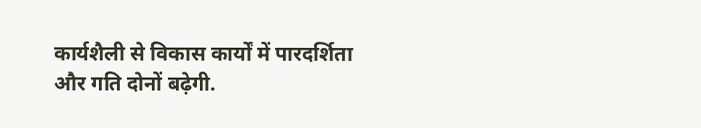कार्यशैली से विकास कार्यों में पारदर्शिता और गति दोनों बढ़ेगी.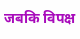जबकि विपक्ष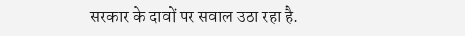सरकार के दावों पर सवाल उठा रहा है.